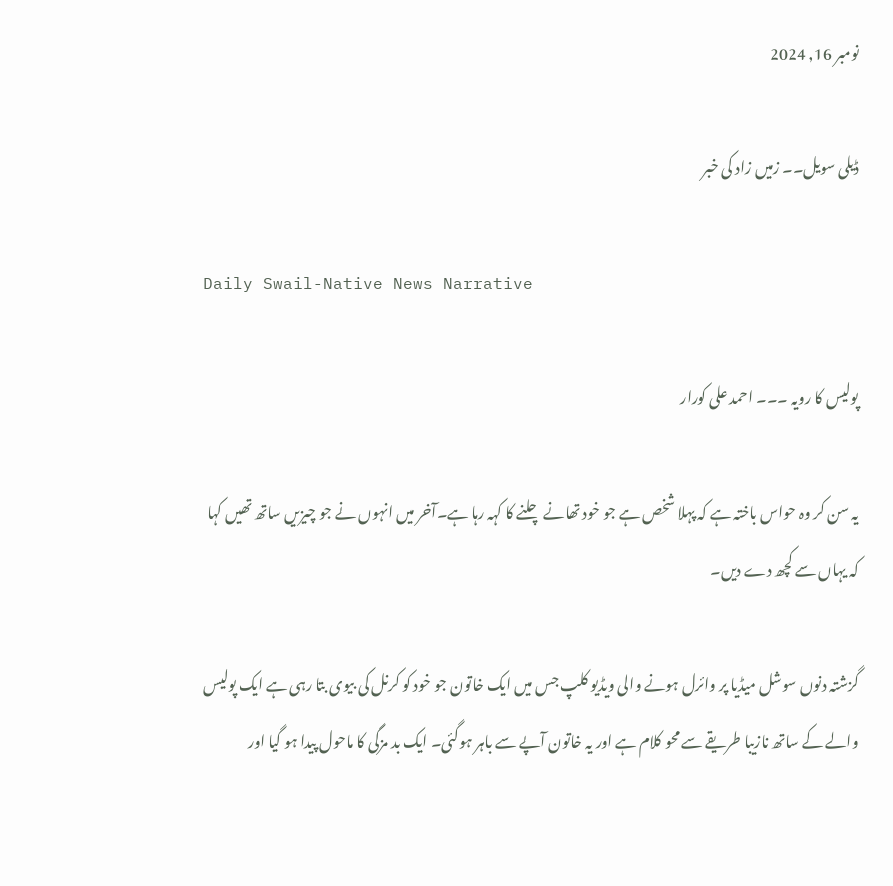نومبر 16, 2024

ڈیلی سویل۔۔ زمیں زاد کی خبر

Daily Swail-Native News Narrative

پولیس کا رویہ ۔۔۔ احمد علی کورار

یہ سن کر وہ حواس باختہ ہے کہ پہلا شخص ہے جو خود تھانے چلنے کا کہہ رہا ہے۔آخر میں انہوں نے جو چیزیں ساتھ تھیں کہا کہ یہاں سے کچھ دے دیں۔

گزشتہ دنوں سوشل میڈیا پر وائرل ہونے والی ویڈیو کلپ جس میں ایک خاتون جو خود کو کرنل کی بیوی بتا رہی ہے ایک پولیس والے کے ساتھ نازیبا طریقے سے محو کلام ہے اور یہ خاتون آپے سے باہر ہوگئی۔ ایک بد مزگی کا ماحول پیدا ہو گیا اور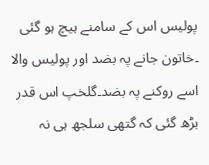پولیس اس کے سامنے ہیچ ہو گئی ۔خاتون جانے پہ بضد اور پولیس والا اسے روکنے پہ بضد۔گلخپ اس قدر بڑھ گئی کہ گتھی سلجھ ہی نہ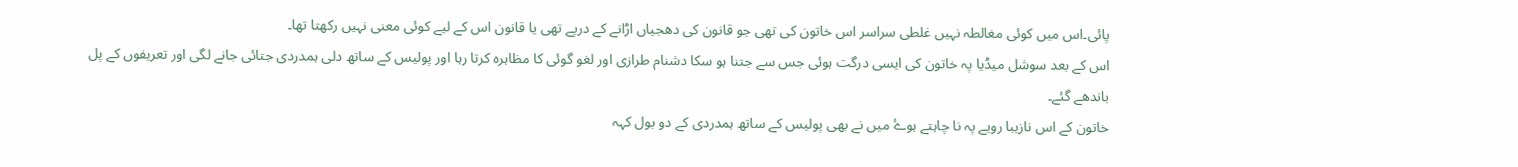پائی۔اس میں کوئی مغالطہ نہیں غلطی سراسر اس خاتون کی تھی جو قانون کی دھجیاں اڑانے کے درپے تھی یا قانون اس کے لیے کوئی معنی نہیں رکھتا تھا۔
اس کے بعد سوشل میڈیا پہ خاتون کی ایسی درگت ہوئی جس سے جتنا ہو سکا دشنام طرازی اور لغو گوئی کا مظاہرہ کرتا رہا اور پولیس کے ساتھ دلی ہمدردی جتائی جانے لگی اور تعریفوں کے پل باندھے گئے۔
خاتون کے اس نازیبا رویے پہ نا چاہتے ہوۓ میں نے بھی پولیس کے ساتھ ہمدردی کے دو بول کہہ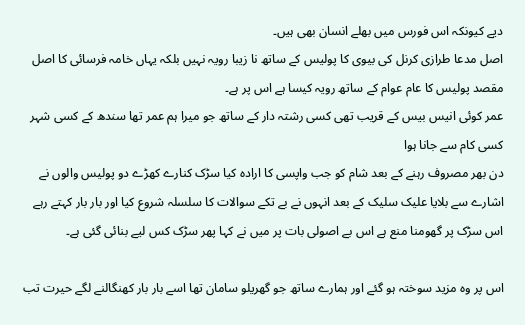دیے کیونکہ اس فورس میں بھلے انسان بھی ہیں۔
اصل مدعا طرازی کرنل کی بیوی کا پولیس کے ساتھ نا زیبا رویہ نہیں بلکہ یہاں خامہ فرسائی کا اصل مقصد پولیس کا عام عوام کے ساتھ رویہ کیسا ہے اس پر ہے۔
عمر کوئی انیس بیس کے قریب تھی کسی رشتہ دار کے ساتھ جو میرا ہم عمر تھا سندھ کے کسی شہر کسی کام سے جانا ہوا
دن بھر مصروف رہنے کے بعد شام کو جب واپسی کا ارادہ کیا سڑک کنارے کھڑے دو پولیس والوں نے اشارے سے بلایا علیک سلیک کے بعد انہوں نے بے تکے سوالات کا سلسلہ شروع کیا اور بار بار کہتے رہے اس سڑک پر گھومنا منع ہے اس بے اصولی بات پر میں نے کہا پھر سڑک کس لیے بنائی گئی ہے۔

اس پر وہ مزید سوختہ ہو گئے اور ہمارے ساتھ جو گھریلو سامان تھا اسے بار بار کھنگالنے لگے حیرت تب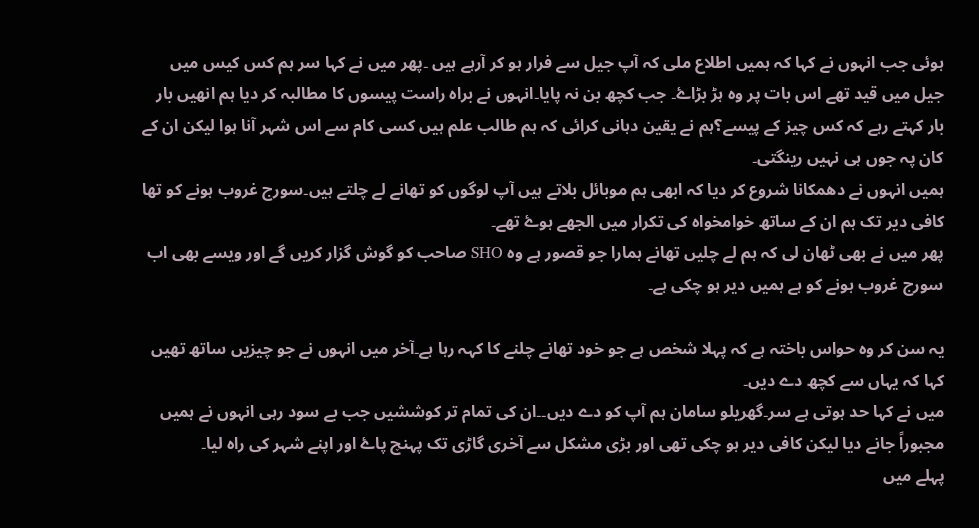ہوئی جب انہوں نے کہا کہ ہمیں اطلاع ملی کہ آپ جیل سے فرار ہو کر آرہے ہیں ۔پھر میں نے کہا سر ہم کس کیس میں جیل میں قید تھے اس بات پر وہ ہڑ بڑاۓ۔ جب کچھ بن نہ پایا۔انہوں نے براہ راست پیسوں کا مطالبہ کر دیا ہم انھیں بار بار کہتے رہے کہ کس چیز کے پیسے؟ہم نے یقین دہانی کرائی کہ ہم طالب علم ہیں کسی کام سے اس شہر آنا ہوا لیکن ان کے کان پہ جوں ہی نہیں رینگتی۔
ہمیں انہوں نے دھمکانا شروع کر دیا کہ ابھی ہم موبائل بلاتے ہیں آپ لوگوں کو تھانے لے چلتے ہیں۔سورج غروب ہونے کو تھا کافی دیر تک ہم ان کے ساتھ خوامخواه کی تکرار میں الجھے ہوۓ تھے۔
پھر میں نے بھی ٹھان لی کہ ہم لے چلیں تھانے ہمارا جو قصور ہے وہ SHO صاحب کو گوش گزار کریں گے اور ویسے بھی اب سورج غروب ہونے کو ہے ہمیں دیر ہو چکی ہے۔

یہ سن کر وہ حواس باختہ ہے کہ پہلا شخص ہے جو خود تھانے چلنے کا کہہ رہا ہے۔آخر میں انہوں نے جو چیزیں ساتھ تھیں کہا کہ یہاں سے کچھ دے دیں۔
میں نے کہا حد ہوتی ہے سر۔گھریلو سامان ہم آپ کو دے دیں۔۔ان کی تمام تر کوششیں جب بے سود رہی انہوں نے ہمیں مجبوراً جانے دیا لیکن کافی دیر ہو چکی تھی اور بڑی مشکل سے آخری گاڑی تک پہنچ پاۓ اور اپنے شہر کی راہ لیا۔
پہلے میں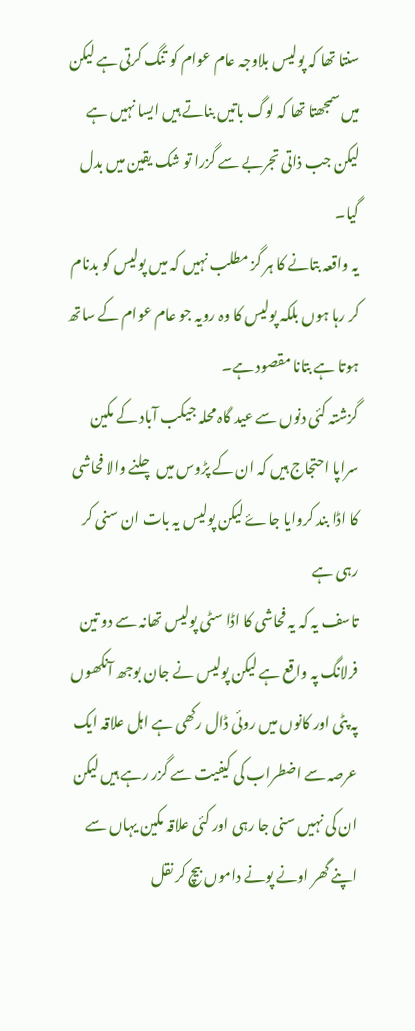سنتا تھا کہ پولیس بلاوجہ عام عوام کو تنگ کرتی ہے لیکن میں سمجھتا تھا کہ لوگ باتیں بناتے ہیں ایسا نہیں ہے لیکن جب ذاتی تجربے سے گزرا تو شک یقین میں بدل گیا۔
یہ واقعہ بتانے کا ہر گز مطلب نہیں کہ میں پولیس کو بدنام کر رہا ہوں بلکہ پولیس کا وہ رویہ جو عام عوام کے ساتھ ہوتا ہے بتانا مقصود ہے۔
گزشتہ کئی دنوں سے عید گاہ محلہ جیکب آباد کے مکین سراپا احتجاج ہیں کہ ان کے پڑوس میں چلنے والا فحاشی کا اڈا بند کروایا جاۓ لیکن پولیس یہ بات ان سنی کر رہی ہے
تاسف یہ کہ یہ فحاشی کا اڈا سٹی پولیس تھانہ سے دو تین فرلانگ پہ واقع ہے لیکن پولیس نے جان بوجھ آنکھوں پہ پٹی اور کانوں میں روئی ڈال رکھی ہے اہل علاقہ ایک عرصہ سے اضطراب کی کیفیت سے گزر رہے ہیں لیکن ان کی نہیں سنی جا رہی اور کئی علاقہ مکین یہاں سے اپنے گھر اونے پونے داموں بیچ کر نقل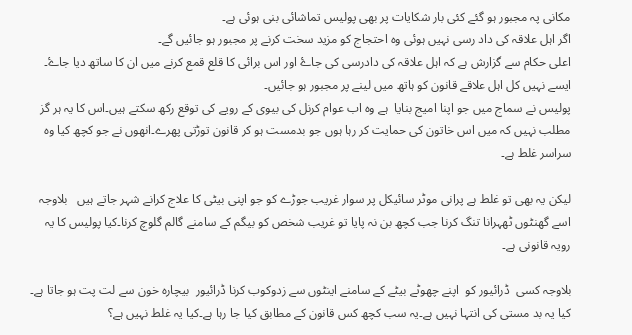مکانی پہ مجبور ہو گئے کئی بار شکایات پر بھی پولیس تماشائی بنی ہوئی ہے۔
اگر اہل علاقہ کی داد رسی نہیں ہوئی وہ احتجاج کو مزید سخت کرنے پر مجبور ہو جائیں گے۔
اعلی حکام سے گزارش ہے کہ اہل علاقہ کی دادرسی کی جاۓ اور اس برائی کا قلع قمع کرنے میں ان کا ساتھ دیا جاۓ۔
ایسے نہیں کل اہل علاقے قانون کو ہاتھ میں لینے پر مجبور ہو جائیں۔
پولیس نے سماج میں جو اپنا امیج بنایا  ہے وہ اب عوام کرنل کی بیوی کے رویے کی توقع رکھ سکتے ہیں۔اس کا یہ ہر گز مطلب نہیں کہ میں اس خاتون کی حمایت کر رہا ہوں جو بدمست ہو کر قانون توڑتی پھرے۔انھوں نے جو کچھ کیا وہ سراسر غلط ہے۔

لیکن یہ بھی تو غلط ہے پرانی موٹر سائیکل پر سوار غریب جوڑے کو جو اپنی بیٹی کا علاج کرانے شہر جاتے ہیں   بلاوجہ اسے گھنٹوں ٹھہرانا تنگ کرنا جب کچھ بن نہ پایا تو غریب شخص کو بیگم کے سامنے گالم گلوچ کرنا۔کیا پولیس کا یہ رویہ قانونی ہے۔

بلاوجہ کسی  ڈرائیور کو  اپنے چھوٹے بیٹے کے سامنے اینٹوں سے زدوکوب کرنا ڈرائیور  بیچارہ خون سے لت پت ہو جاتا ہے۔ کیا یہ بد مستی کی انتہا نہیں ہے۔یہ سب کچھ کس قانون کے مطابق کیا جا رہا ہے۔کیا یہ غلط نہیں ہے؟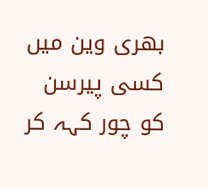بھری وین میں کسی پیرسن کو چور کہہ کر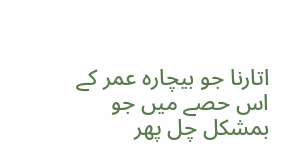اتارنا جو بیچارہ عمر کے اس حصے میں جو بمشکل چل پھر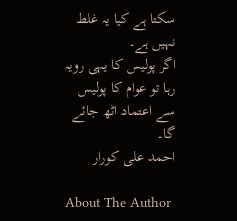سکتا ہے کیا یہ غلط نہیں ہے۔
اگر پولیس کا یہی رویہ رہا تو عوام کا پولیس سے اعتماد اٹھ جائے گا۔
احمد علی کورار

About The Author